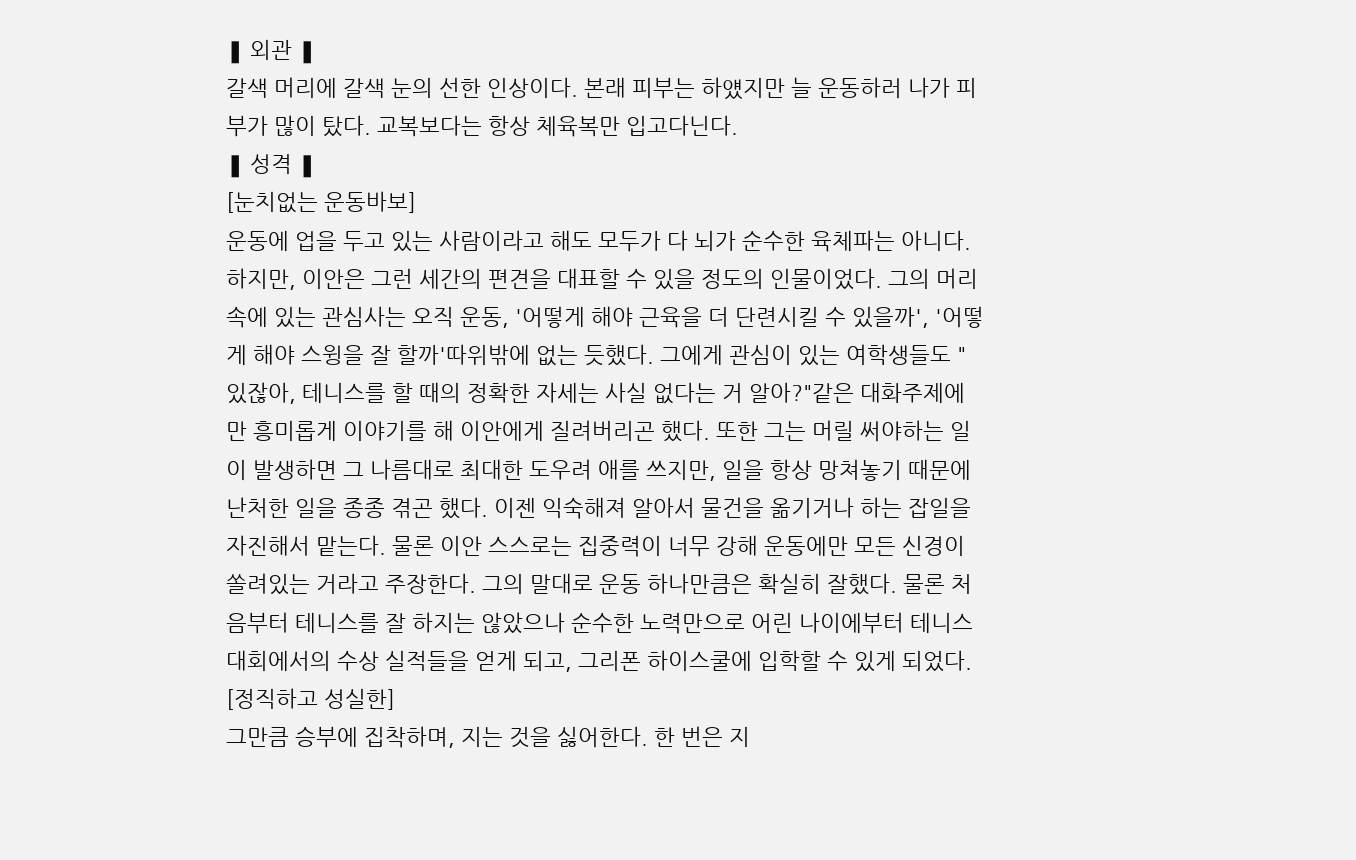❚ 외관 ❚
갈색 머리에 갈색 눈의 선한 인상이다. 본래 피부는 하얬지만 늘 운동하러 나가 피부가 많이 탔다. 교복보다는 항상 체육복만 입고다닌다.
❚ 성격 ❚
[눈치없는 운동바보]
운동에 업을 두고 있는 사람이라고 해도 모두가 다 뇌가 순수한 육체파는 아니다. 하지만, 이안은 그런 세간의 편견을 대표할 수 있을 정도의 인물이었다. 그의 머리속에 있는 관심사는 오직 운동, '어떻게 해야 근육을 더 단련시킬 수 있을까', '어떻게 해야 스윙을 잘 할까'따위밖에 없는 듯했다. 그에게 관심이 있는 여학생들도 "있잖아, 테니스를 할 때의 정확한 자세는 사실 없다는 거 알아?"같은 대화주제에만 흥미롭게 이야기를 해 이안에게 질려버리곤 했다. 또한 그는 머릴 써야하는 일이 발생하면 그 나름대로 최대한 도우려 애를 쓰지만, 일을 항상 망쳐놓기 때문에 난처한 일을 종종 겪곤 했다. 이젠 익숙해져 알아서 물건을 옮기거나 하는 잡일을 자진해서 맡는다. 물론 이안 스스로는 집중력이 너무 강해 운동에만 모든 신경이 쏠려있는 거라고 주장한다. 그의 말대로 운동 하나만큼은 확실히 잘했다. 물론 처음부터 테니스를 잘 하지는 않았으나 순수한 노력만으로 어린 나이에부터 테니스 대회에서의 수상 실적들을 얻게 되고, 그리폰 하이스쿨에 입학할 수 있게 되었다.
[정직하고 성실한]
그만큼 승부에 집착하며, 지는 것을 싫어한다. 한 번은 지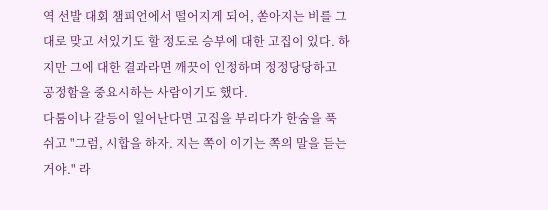역 선발 대회 챔피언에서 떨어지게 되어, 쏟아지는 비를 그대로 맞고 서있기도 할 정도로 승부에 대한 고집이 있다. 하지만 그에 대한 결과라면 깨끗이 인정하며 정정당당하고 공정함을 중요시하는 사람이기도 했다.
다툼이나 갈등이 일어난다면 고집을 부리다가 한숨을 푹 쉬고 "그럼, 시합을 하자. 지는 쪽이 이기는 쪽의 말을 듣는거야." 라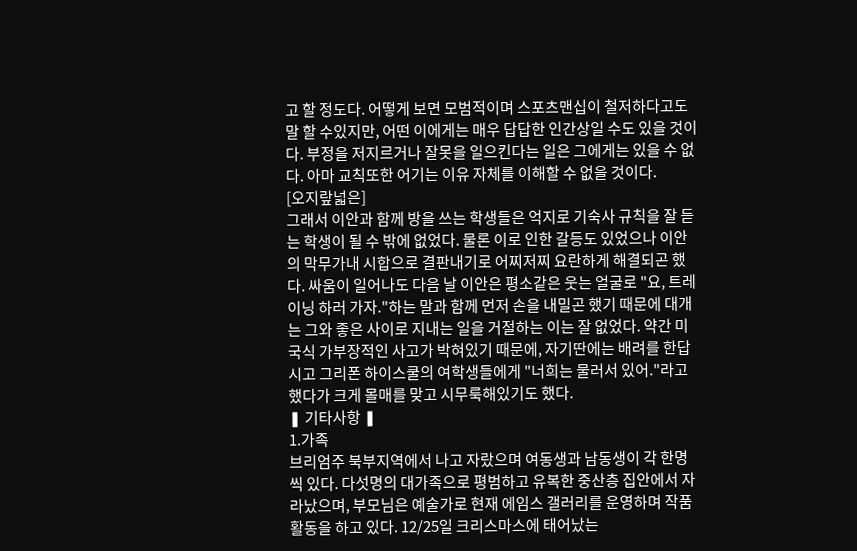고 할 정도다. 어떻게 보면 모범적이며 스포츠맨십이 철저하다고도 말 할 수있지만, 어떤 이에게는 매우 답답한 인간상일 수도 있을 것이다. 부정을 저지르거나 잘못을 일으킨다는 일은 그에게는 있을 수 없다. 아마 교칙또한 어기는 이유 자체를 이해할 수 없을 것이다.
[오지랖넓은]
그래서 이안과 함께 방을 쓰는 학생들은 억지로 기숙사 규칙을 잘 듣는 학생이 될 수 밖에 없었다. 물론 이로 인한 갈등도 있었으나 이안의 막무가내 시합으로 결판내기로 어찌저찌 요란하게 해결되곤 했다. 싸움이 일어나도 다음 날 이안은 평소같은 웃는 얼굴로 "요, 트레이닝 하러 가자."하는 말과 함께 먼저 손을 내밀곤 했기 때문에 대개는 그와 좋은 사이로 지내는 일을 거절하는 이는 잘 없었다. 약간 미국식 가부장적인 사고가 박혀있기 때문에, 자기딴에는 배려를 한답시고 그리폰 하이스쿨의 여학생들에게 "너희는 물러서 있어."라고 했다가 크게 몰매를 맞고 시무룩해있기도 했다.
❚ 기타사항 ❚
1.가족
브리엄주 북부지역에서 나고 자랐으며 여동생과 남동생이 각 한명씩 있다. 다섯명의 대가족으로 평범하고 유복한 중산층 집안에서 자라났으며, 부모님은 예술가로 현재 에임스 갤러리를 운영하며 작품 활동을 하고 있다. 12/25일 크리스마스에 태어났는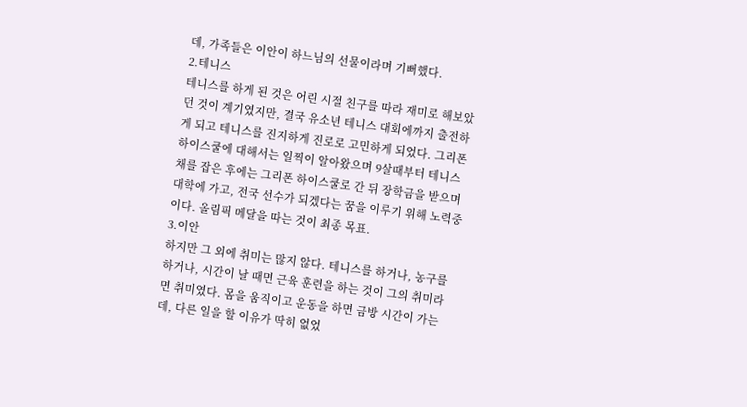데, 가족들은 이안이 하느님의 선물이라며 기뻐했다.
2.테니스
테니스를 하게 된 것은 어린 시절 친구를 따라 재미로 해보았던 것이 계기였지만, 결국 유소년 테니스 대회에까지 출전하게 되고 테니스를 진지하게 진로로 고민하게 되었다. 그리폰 하이스쿨에 대해서는 일찍이 알아왔으며 9살때부터 테니스채를 잡은 후에는 그리폰 하이스쿨로 간 뒤 장학금을 받으며 대학에 가고, 전국 선수가 되겠다는 꿈을 이루기 위해 노력중이다. 올림픽 메달을 따는 것이 최종 목표.
3.이안
하지만 그 외에 취미는 많지 않다. 테니스를 하거나, 농구를 하거나, 시간이 날 때면 근육 훈련을 하는 것이 그의 취미라면 취미였다. 몸을 움직이고 운동을 하면 금방 시간이 가는데, 다른 일을 할 이유가 딱히 없었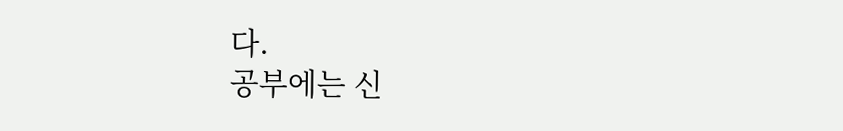다.
공부에는 신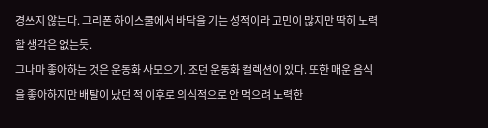경쓰지 않는다. 그리폰 하이스쿨에서 바닥을 기는 성적이라 고민이 많지만 딱히 노력할 생각은 없는듯.
그나마 좋아하는 것은 운동화 사모으기. 조던 운동화 컬렉션이 있다. 또한 매운 음식을 좋아하지만 배탈이 났던 적 이후로 의식적으로 안 먹으려 노력한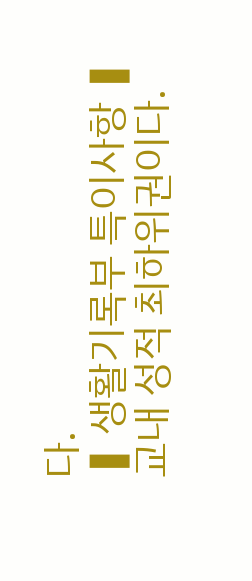다.
❚ 생활기록부 특이사항 ❚
교내 성적 최하위권이다.